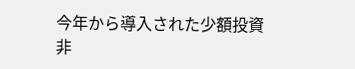今年から導入された少額投資非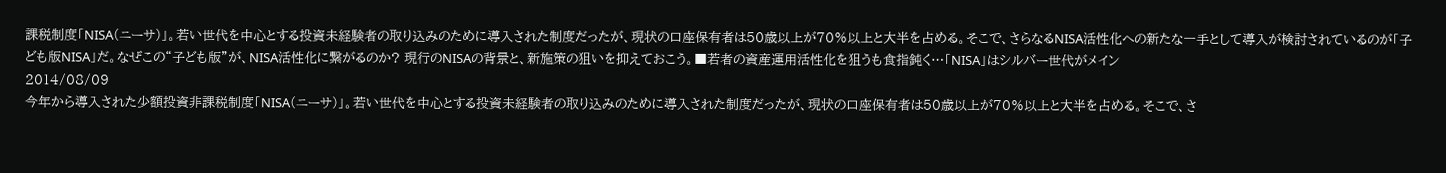課税制度「NISA(ニーサ)」。若い世代を中心とする投資未経験者の取り込みのために導入された制度だったが、現状の口座保有者は50歳以上が70%以上と大半を占める。そこで、さらなるNISA活性化への新たな一手として導入が検討されているのが「子ども版NISA」だ。なぜこの“子ども版”が、NISA活性化に繋がるのか? 現行のNISAの背景と、新施策の狙いを抑えておこう。■若者の資産運用活性化を狙うも食指鈍く…「NISA」はシルバー世代がメイン
2014/08/09
今年から導入された少額投資非課税制度「NISA(ニーサ)」。若い世代を中心とする投資未経験者の取り込みのために導入された制度だったが、現状の口座保有者は50歳以上が70%以上と大半を占める。そこで、さ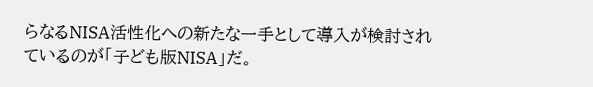らなるNISA活性化への新たな一手として導入が検討されているのが「子ども版NISA」だ。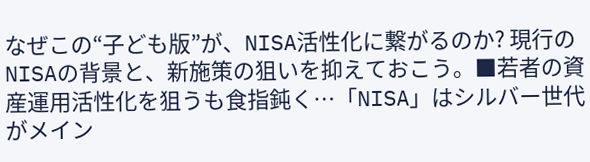なぜこの“子ども版”が、NISA活性化に繋がるのか? 現行のNISAの背景と、新施策の狙いを抑えておこう。■若者の資産運用活性化を狙うも食指鈍く…「NISA」はシルバー世代がメイン